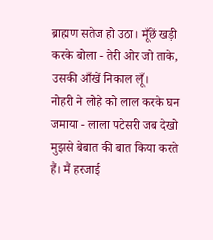ब्राह्मण सतेज हो उठा। मूँछें खड़ी करके बोला - तेरी ओर जो ताके, उसकी आँखें निकाल लूँ।
नोहरी ने लोहे को लाल करके घन जमाया - लाला पटेसरी जब देखो मुझसे बेबात की बात किया करते हैं। मैं हरजाई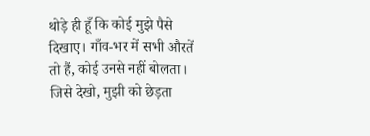थोड़े ही हूँ कि कोई मुझे पैसे दिखाए। गाँव-भर में सभी औरतें तो हैं, कोई उनसे नहीं बोलता। जिसे देखो, मुझी को छेड़ता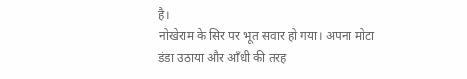है।
नोखेराम के सिर पर भूत सवार हो गया। अपना मोटा डंडा उठाया और आँधी की तरह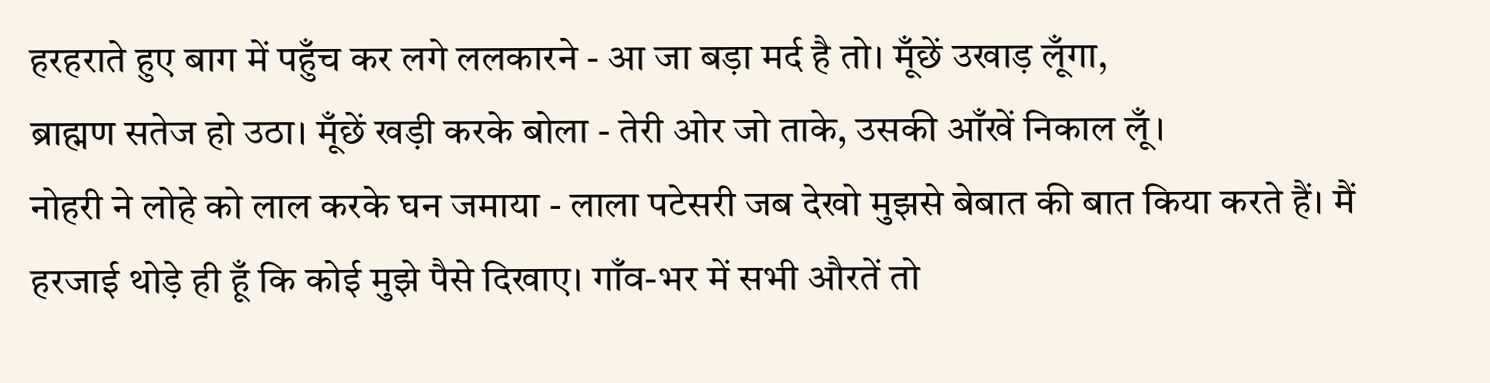हरहराते हुए बाग में पहुँच कर लगे ललकारने - आ जा बड़ा मर्द है तो। मूँछें उखाड़ लूँगा,
ब्राह्मण सतेज हो उठा। मूँछें खड़ी करके बोला - तेरी ओर जो ताके, उसकी आँखें निकाल लूँ।
नोहरी ने लोहे को लाल करके घन जमाया - लाला पटेसरी जब देखो मुझसे बेबात की बात किया करते हैं। मैं हरजाई थोड़े ही हूँ कि कोई मुझे पैसे दिखाए। गाँव-भर में सभी औरतें तो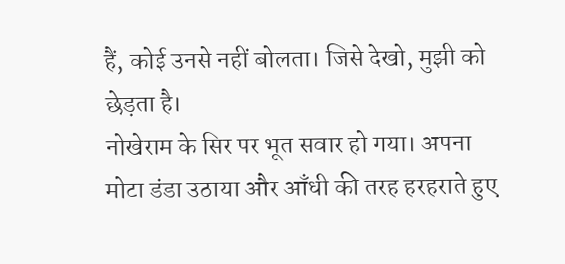हैं, कोई उनसे नहीं बोलता। जिसे देखो, मुझी को छेड़ता है।
नोखेराम के सिर पर भूत सवार हो गया। अपना मोटा डंडा उठाया और आँधी की तरह हरहराते हुए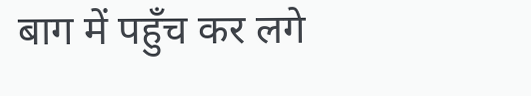बाग में पहुँच कर लगे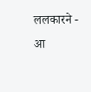ललकारने - आ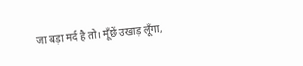जा बड़ा मर्द है तो। मूँछें उखाड़ लूँगा,